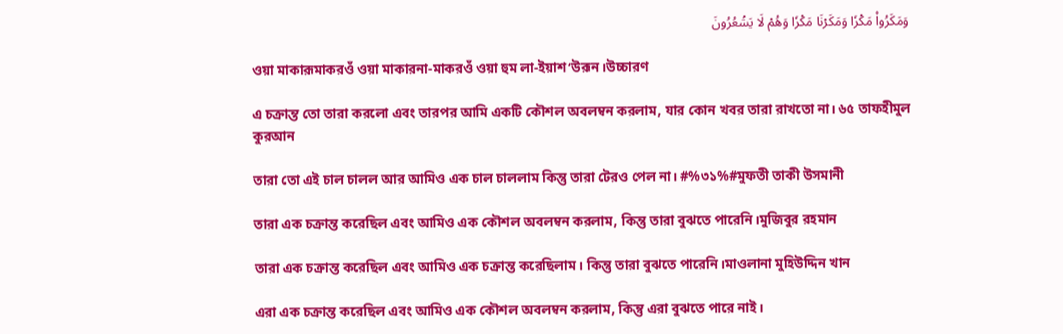وَمَكَرُواْ مَكۡرٗا وَمَكَرۡنَا مَكۡرٗا وَهُمۡ لَا يَشۡعُرُونَ

ওয়া মাকারূমাকরওঁ ওয়া মাকারনা-মাকরওঁ ওয়া হুম লা-ইয়াশ‘উরূন।উচ্চারণ

এ চক্রান্ত তো তারা করলো এবং তারপর আমি একটি কৌশল অবলম্বন করলাম, যার কোন খবর তারা রাখতো না। ৬৫ তাফহীমুল কুরআন

তারা তো এই চাল চালল আর আমিও এক চাল চাললাম কিন্তু তারা টেরও পেল না। #%৩১%#মুফতী তাকী উসমানী

তারা এক চক্রান্ত করেছিল এবং আমিও এক কৌশল অবলম্বন করলাম, কিন্তু তারা বুঝতে পারেনি।মুজিবুর রহমান

তারা এক চক্রান্ত করেছিল এবং আমিও এক চক্রান্ত করেছিলাম। কিন্তু তারা বুঝতে পারেনি।মাওলানা মুহিউদ্দিন খান

এরা এক চক্রান্ত করেছিল এবং আমিও এক কৌশল অবলম্বন করলাম, কিন্তু এরা বুঝতে পারে নাই।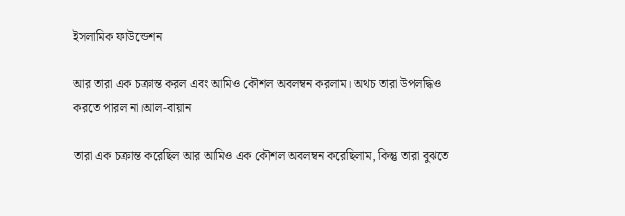ইসলামিক ফাউন্ডেশন

আর তারা এক চক্রান্ত করল এবং আমিও কৌশল অবলম্বন করলাম। অথচ তারা উপলদ্ধিও করতে পারল না।আল-বায়ান

তারা এক চক্রান্ত করেছিল আর আমিও এক কৌশল অবলম্বন করেছিলাম, কিন্তু তারা বুঝতে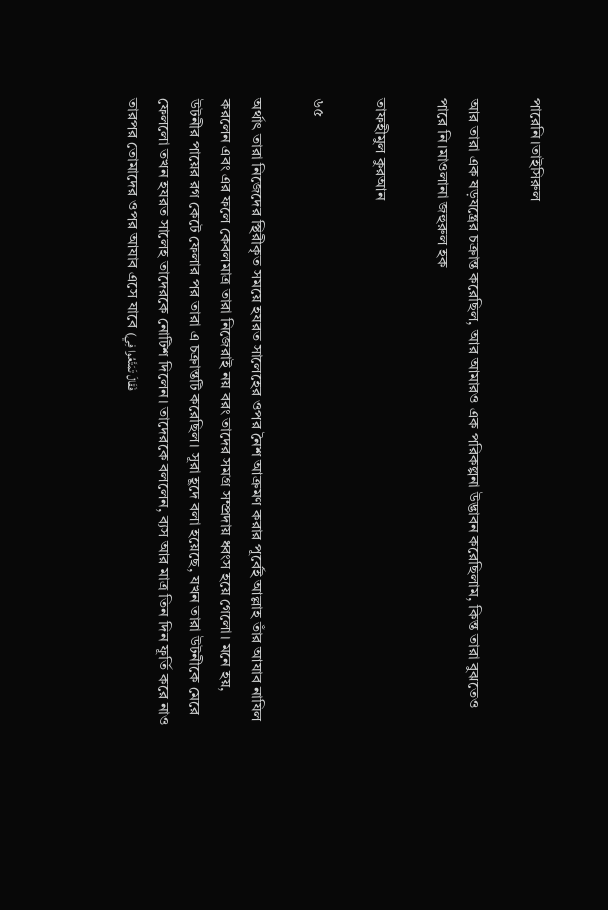পারেনি।তাইসিরুল

আর তারা এক ষড়যন্ত্রের চক্রান্ত করেছিল, আর আমারও এক পরিকল্পনা উদ্ভাবন করেছিলাম, কিন্ত তারা বুঝতেও পারে নি।মাওলানা জহুরুল হক

তাফহীমুল কুরআন

৬৫

অর্থাৎ তারা নিজেদের স্থিরীকৃত সময়ে হযরত সালেহের ওপর নৈশ আক্রমণ করার পূর্বেই আল্লাহ তাঁর আযাব নাযিল করলেন এবং এর ফলে কেবলমাত্র তারা নিজেরাই নয় বরং তাদের সমগ্র সম্প্রদায় ধ্বংস হয়ে গেলো। মনে হয়, উটনীর পায়ের রগ কেটে ফেলার পর তারা এ চক্রান্তটি করেছিল। সূরা হূদে বলা হয়েছে, যখন তারা উটনীকে মেরে ফেললো তখন হযরত সালেহ তাদেরকে নোটিশ দিলেন। তাদেরকে বললেন, ব্যস আর মাত্র তিন দিন ফূর্তি করে নাও তারপর তোমাদের ওপর আযাব এসে যাবে (فَقَالَ تَمَتَّعُوا فِي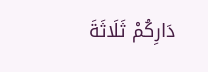دَارِكُمْ ثَلَاثَةَ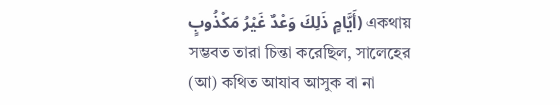أَيَّامٍ ذَلِكَ وَعْدٌ غَيْرُ مَكْذُوبٍ) একথায় সম্ভবত তারা চিন্তা করেছিল, সালেহের (আ) কথিত আযাব আসুক বা না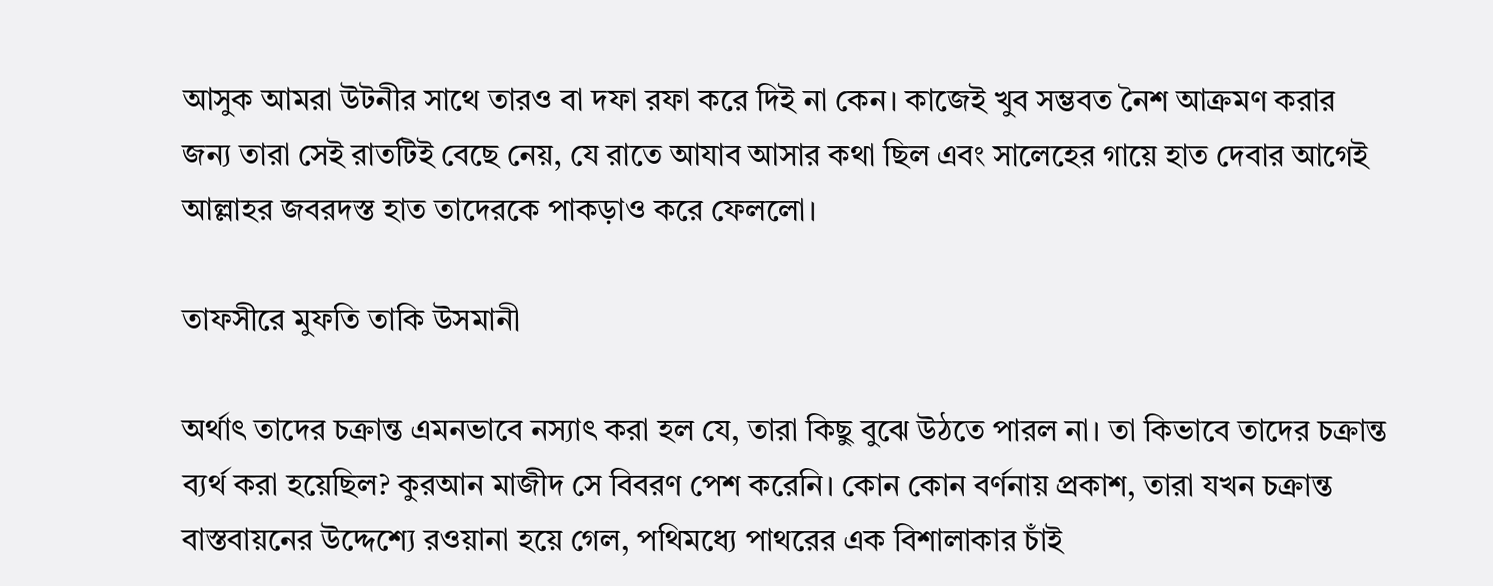আসুক আমরা উটনীর সাথে তারও বা দফা রফা করে দিই না কেন। কাজেই খুব সম্ভবত নৈশ আক্রমণ করার জন্য তারা সেই রাতটিই বেছে নেয়, যে রাতে আযাব আসার কথা ছিল এবং সালেহের গায়ে হাত দেবার আগেই আল্লাহর জবরদস্ত হাত তাদেরকে পাকড়াও করে ফেললো।

তাফসীরে মুফতি তাকি উসমানী

অর্থাৎ তাদের চক্রান্ত এমনভাবে নস্যাৎ করা হল যে, তারা কিছু বুঝে উঠতে পারল না। তা কিভাবে তাদের চক্রান্ত ব্যর্থ করা হয়েছিল? কুরআন মাজীদ সে বিবরণ পেশ করেনি। কোন কোন বর্ণনায় প্রকাশ, তারা যখন চক্রান্ত বাস্তবায়নের উদ্দেশ্যে রওয়ানা হয়ে গেল, পথিমধ্যে পাথরের এক বিশালাকার চাঁই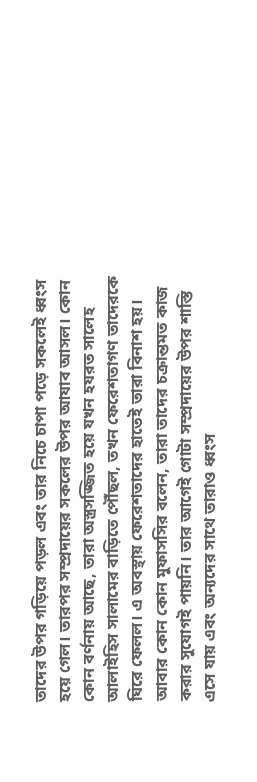তাদের উপর গড়িয়ে পড়ল এবং তার নিচে চাপা পড়ে সকলেই ধ্বংস হয়ে গেল। তারপর সম্প্রদায়ের সকলের উপর আযাব আসল। কোন কোন বর্ণনায় আছে, তারা অস্ত্রসজ্জিত হয়ে যখন হযরত সালেহ আলাইহিস সালামের বাড়িতে পৌঁছল, তখন ফেরেশতাগণ তাদেরকে ঘিরে ফেলল। এ অবস্থায় ফেরেশতাদের হাতেই তারা বিনাশ হয়। আবার কোন কোন মুফাসসির বলেন, তারা তাদের চক্রান্তমত কাজ করার সুযোগই পায়নি। তার আগেই গোটা সম্প্রদায়ের উপর শাস্তি এসে যায় এবং অন্যদের সাথে তারাও ধ্বংস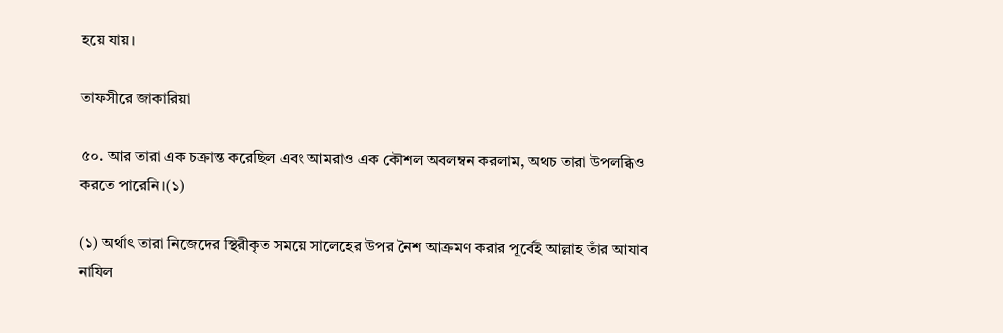হয়ে যায়।

তাফসীরে জাকারিয়া

৫০. আর তারা এক চক্রান্ত করেছিল এবং আমরাও এক কৌশল অবলম্বন করলাম, অথচ তারা উপলব্ধিও করতে পারেনি।(১)

(১) অর্থাৎ তারা নিজেদের স্থিরীকৃত সময়ে সালেহের উপর নৈশ আক্রমণ করার পূর্বেই আল্লাহ তাঁর আযাব নাযিল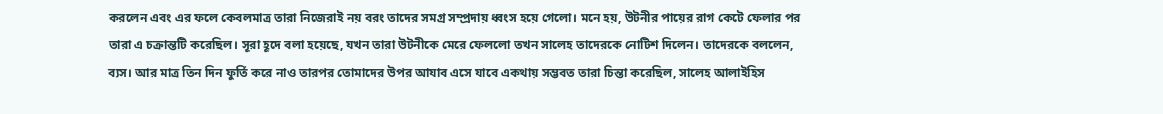করলেন এবং এর ফলে কেবলমাত্র তারা নিজেরাই নয় বরং তাদের সমগ্র সম্প্রদায় ধ্বংস হয়ে গেলো। মনে হয়, উটনীর পায়ের রাগ কেটে ফেলার পর তারা এ চক্রান্তটি করেছিল। সূরা হূদে বলা হয়েছে, যখন তারা উটনীকে মেরে ফেললো তখন সালেহ তাদেরকে নোটিশ দিলেন। তাদেরকে বললেন, ব্যস। আর মাত্র তিন দিন ফুর্তি করে নাও তারপর তোমাদের উপর আযাব এসে যাবে একথায় সম্ভবত তারা চিন্তা করেছিল, সালেহ আলাইহিস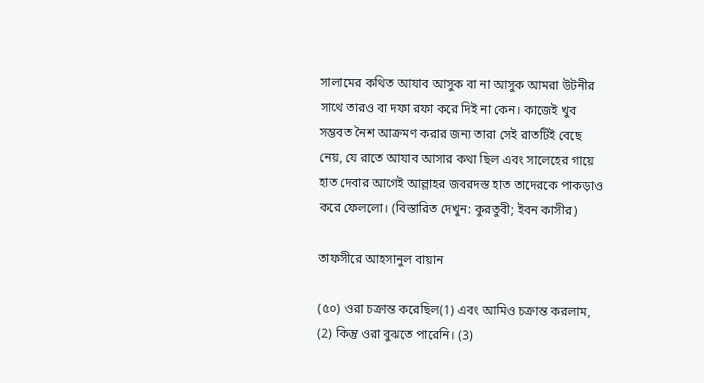সালামের কথিত আযাব আসুক বা না আসুক আমরা উটনীর সাথে তারও বা দফা রফা করে দিই না কেন। কাজেই খুব সম্ভবত নৈশ আক্রমণ করার জন্য তারা সেই রাতটিই বেছে নেয়, যে রাতে আযাব আসার কথা ছিল এবং সালেহের গায়ে হাত দেবার আগেই আল্লাহর জবরদস্ত হাত তাদেরকে পাকড়াও করে ফেললো। (বিস্তারিত দেখুন: কুরতুবী; ইবন কাসীর)

তাফসীরে আহসানুল বায়ান

(৫০) ওরা চক্রান্ত করেছিল(1) এবং আমিও চক্রান্ত করলাম, (2) কিন্তু ওরা বুঝতে পারেনি। (3)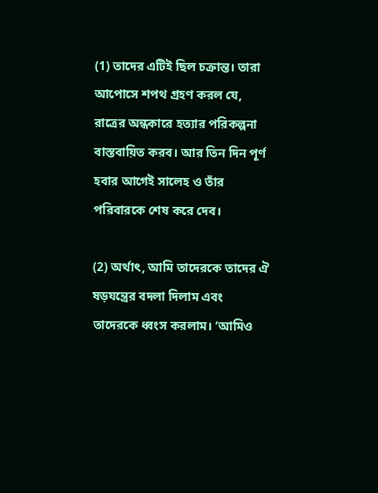(1) তাদের এটিই ছিল চক্রান্ত। তারা আপোসে শপথ গ্রহণ করল যে, রাত্রের অন্ধকারে হত্যার পরিকল্পনা বাস্তবায়িত করব। আর তিন দিন পূর্ণ হবার আগেই সালেহ ও তাঁর পরিবারকে শেষ করে দেব।

(2) অর্থাৎ, আমি তাদেরকে তাদের ঐ ষড়যন্ত্রের বদলা দিলাম এবং তাদেরকে ধ্বংস করলাম। ‘আমিও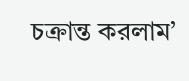চক্রান্ত করলাম’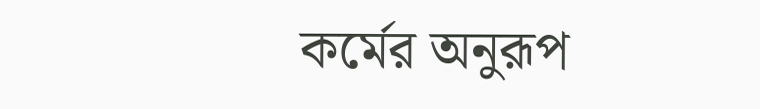কর্মের অনুরূপ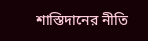শাস্তিদানের নীতি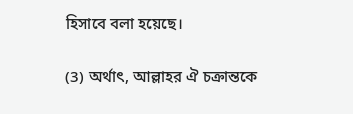হিসাবে বলা হয়েছে।

(3) অর্থাৎ, আল্লাহর ঐ চক্রান্তকে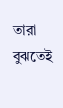তারা বুঝতেই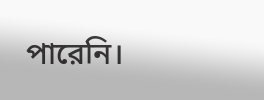পারেনি।